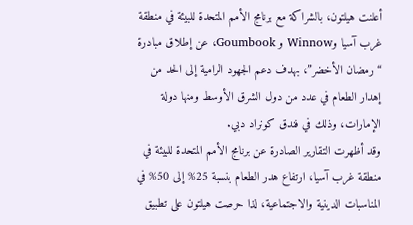أعلنت هيلتون، بالشراكة مع برنامج الأمم المتحدة للبيئة في منطقة غرب آسيا وWinnow و Goumbook، عن إطلاق مبادرة “رمضان الأخضر”، بهدف دعم الجهود الرامية إلى الحد من إهدار الطعام في عدد من دول الشرق الأوسط ومنها دولة الإمارات، وذلك في فندق كونراد دبي.
وقد أظهرت التقارير الصادرة عن برنامج الأمم المتحدة للبيئة في منطقة غرب آسيا، ارتفاع هدر الطعام بنسبة 25% إلى 50% في المناسبات الدينية والاجتماعية، لذا حرصت هيلتون على تطبيق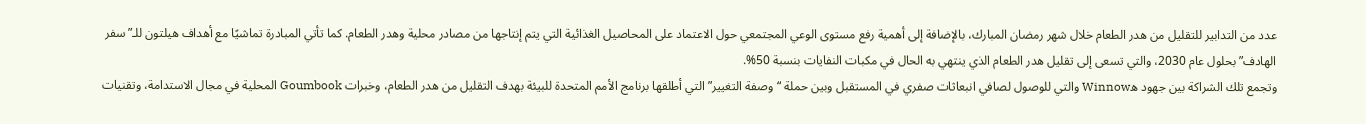عدد من التدابير للتقليل من هدر الطعام خلال شهر رمضان المبارك، بالإضافة إلى أهمية رفع مستوى الوعي المجتمعي حول الاعتماد على المحاصيل الغذائية التي يتم إنتاجها من مصادر محلية وهدر الطعام. كما تأتي المبادرة تماشيًا مع أهداف هيلتون للـ”سفر الهادف” بحلول عام 2030، والتي تسعى إلى تقليل هدر الطعام الذي ينتهي به الحال في مكبات النفايات بنسبة 50%.
وتجمع تلك الشراكة بين جهود هWinnow والتي للوصول لصافي انبعاثات صفري في المستقبل وبين حملة “وصفة التغيير” التي أطلقها برنامج الأمم المتحدة للبيئة بهدف التقليل من هدر الطعام، وخبرات Goumbook المحلية في مجال الاستدامة، وتقنيات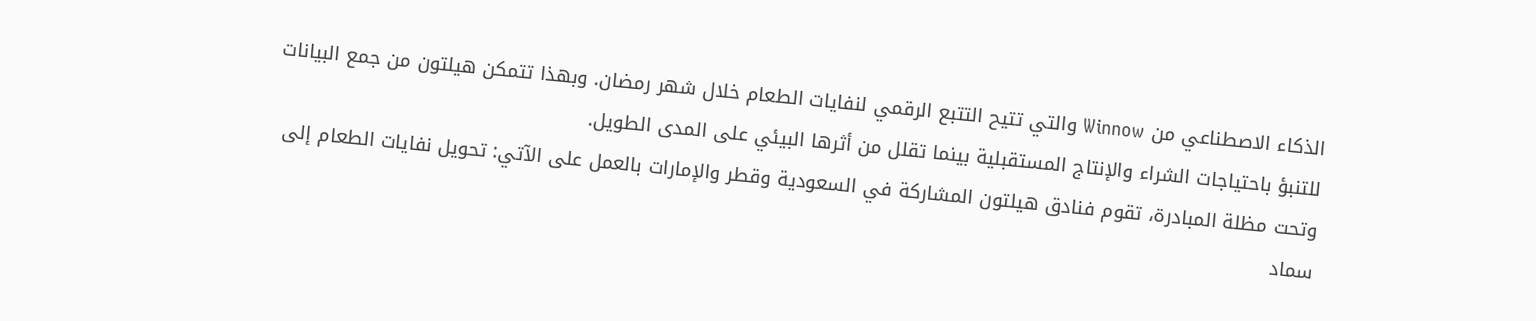الذكاء الاصطناعي من Winnow والتي تتيح التتبع الرقمي لنفايات الطعام خلال شهر رمضان. وبهذا تتمكن هيلتون من جمع البيانات للتنبؤ باحتياجات الشراء والإنتاج المستقبلية بينما تقلل من أثرها البيئي على المدى الطويل.
وتحت مظلة المبادرة، تقوم فنادق هيلتون المشاركة في السعودية وقطر والإمارات بالعمل على الآتي: تحويل نفايات الطعام إلى سماد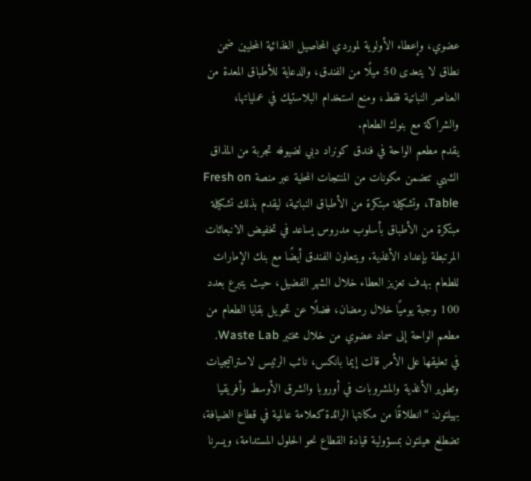عضوي، وإعطاء الأولوية لموردي المحاصيل الغذائية المحليين ضمن نطاق لا يتعدى 50 ميلًا من الفندق، والدعاية للأطباق المعدة من العناصر النباتية فقط، ومنع استخدام البلاستيك في عملياتها، والشراكة مع بنوك الطعام.
يقدم مطعم الواحة في فندق كونراد دبي لضيوفه تجربة من المذاق الشهي تتضمن مكونات من المنتجات المحلية عبر منصة Fresh on Table، وتشكيلة مبتكرة من الأطباق النباتية، ليقدم بذلك تشكيلة مبتكرة من الأطباق بأسلوب مدروس يساعد في تخفيض الانبعاثات المرتبطة بإعداد الأغذية. ويتعاون الفندق أيضًا مع بنك الإمارات للطعام بهدف تعزيز العطاء خلال الشهر الفضيل، حيث يتبرع بعدد 100 وجبة يوميًا خلال رمضان، فضلًا عن تحويل بقايا الطعام من مطعم الواحة إلى سماد عضوي من خلال مختبر Waste Lab.
في تعليقها على الأمر قالت إيما بانكس، نائب الرئيس لاستراتيجيات وتطوير الأغذية والمشروبات في أوروبا والشرق الأوسط وأفريقيا بهيلتون: “انطلاقًا من مكانتها الرائدة كعلامة عالمية في قطاع الضيافة، تضطلع هيلتون بمسؤولية قيادة القطاع نحو الحلول المستدامة، ويسرنا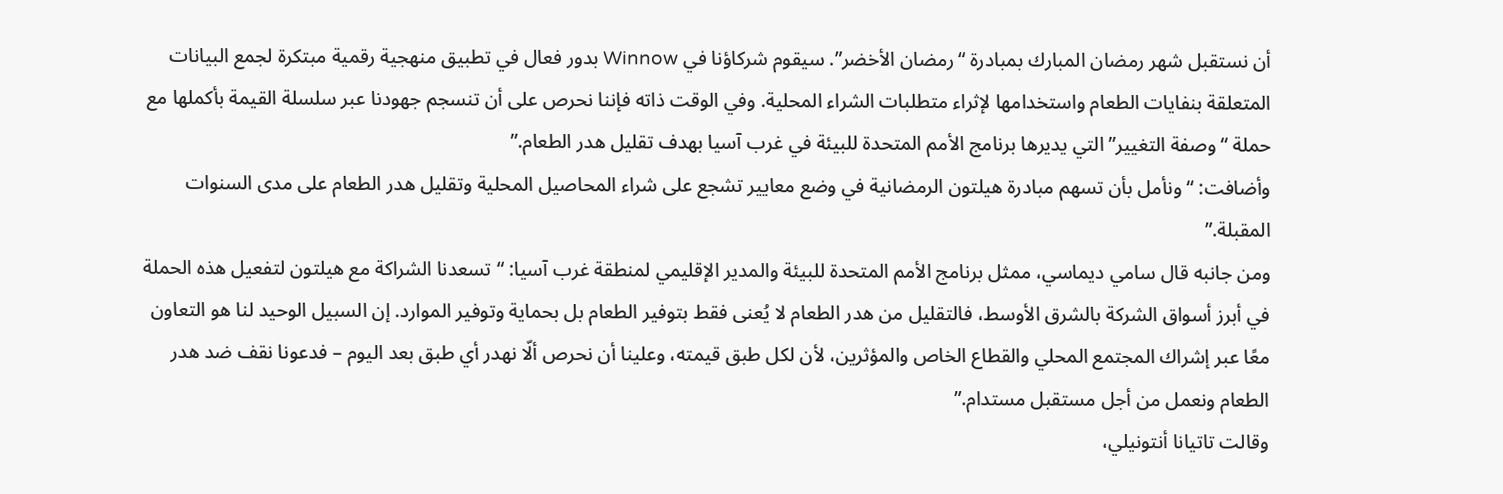أن نستقبل شهر رمضان المبارك بمبادرة “رمضان الأخضر”. سيقوم شركاؤنا في Winnow بدور فعال في تطبيق منهجية رقمية مبتكرة لجمع البيانات المتعلقة بنفايات الطعام واستخدامها لإثراء متطلبات الشراء المحلية. وفي الوقت ذاته فإننا نحرص على أن تنسجم جهودنا عبر سلسلة القيمة بأكملها مع حملة “وصفة التغيير” التي يديرها برنامج الأمم المتحدة للبيئة في غرب آسيا بهدف تقليل هدر الطعام.”
وأضافت: “ونأمل بأن تسهم مبادرة هيلتون الرمضانية في وضع معايير تشجع على شراء المحاصيل المحلية وتقليل هدر الطعام على مدى السنوات المقبلة.”
ومن جانبه قال سامي ديماسي، ممثل برنامج الأمم المتحدة للبيئة والمدير الإقليمي لمنطقة غرب آسيا: “تسعدنا الشراكة مع هيلتون لتفعيل هذه الحملة في أبرز أسواق الشركة بالشرق الأوسط، فالتقليل من هدر الطعام لا يُعنى فقط بتوفير الطعام بل بحماية وتوفير الموارد. إن السبيل الوحيد لنا هو التعاون معًا عبر إشراك المجتمع المحلي والقطاع الخاص والمؤثرين، لأن لكل طبق قيمته، وعلينا أن نحرص ألّا نهدر أي طبق بعد اليوم – فدعونا نقف ضد هدر الطعام ونعمل من أجل مستقبل مستدام.”
وقالت تاتيانا أنتونيلي،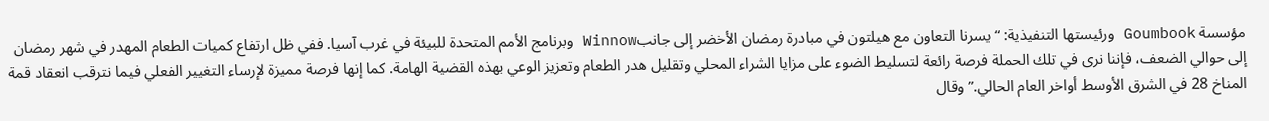مؤسسة Goumbook ورئيستها التنفيذية: “يسرنا التعاون مع هيلتون في مبادرة رمضان الأخضر إلى جانبWinnow وبرنامج الأمم المتحدة للبيئة في غرب آسيا. ففي ظل ارتفاع كميات الطعام المهدر في شهر رمضان إلى حوالي الضعف، فإننا نرى في تلك الحملة فرصة رائعة لتسليط الضوء على مزايا الشراء المحلي وتقليل هدر الطعام وتعزيز الوعي بهذه القضية الهامة. كما إنها فرصة مميزة لإرساء التغيير الفعلي فيما نترقب انعقاد قمة المناخ 28 في الشرق الأوسط أواخر العام الحالي.” وقال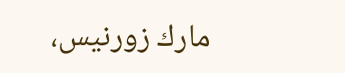مارك زورنيس،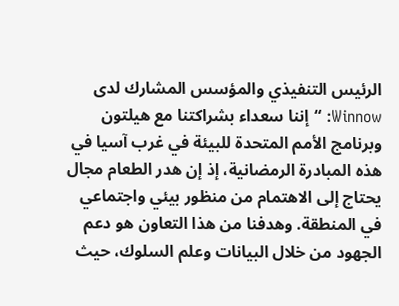الرئيس التنفيذي والمؤسس المشارك لدى Winnow: “إننا سعداء بشراكتنا مع هيلتون وبرنامج الأمم المتحدة للبيئة في غرب آسيا في هذه المبادرة الرمضانية، إذ إن هدر الطعام مجال يحتاج إلى الاهتمام من منظور بيئي واجتماعي في المنطقة. وهدفنا من هذا التعاون هو دعم الجهود من خلال البيانات وعلم السلوك، حيث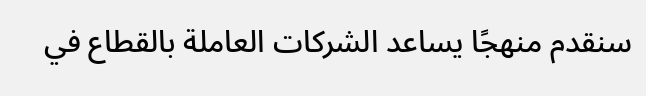سنقدم منهجًا يساعد الشركات العاملة بالقطاع في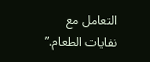التعامل مع نفايات الطعام.”